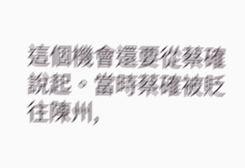這個機會還要從蔡確說起。當時蔡確被貶往陳州,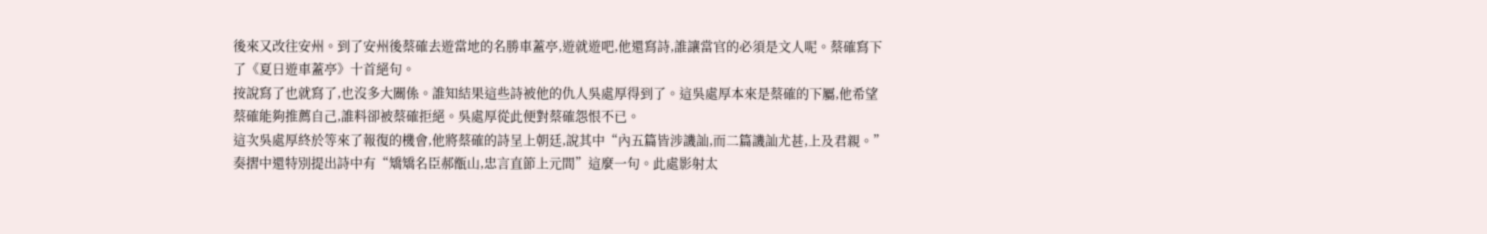後來又改往安州。到了安州後蔡確去遊當地的名勝車蓋亭,遊就遊吧,他還寫詩,誰讓當官的必須是文人呢。蔡確寫下了《夏日遊車蓋亭》十首絕句。
按說寫了也就寫了,也沒多大關係。誰知結果這些詩被他的仇人吳處厚得到了。這吳處厚本來是蔡確的下屬,他希望蔡確能夠推薦自己,誰料卻被蔡確拒絕。吳處厚從此便對蔡確怨恨不已。
這次吳處厚終於等來了報復的機會,他將蔡確的詩呈上朝廷,說其中“內五篇皆涉譏訕,而二篇譏訕尤甚,上及君親。”奏摺中還特別提出詩中有“矯矯名臣郝甑山,忠言直節上元間”這麼一句。此處影射太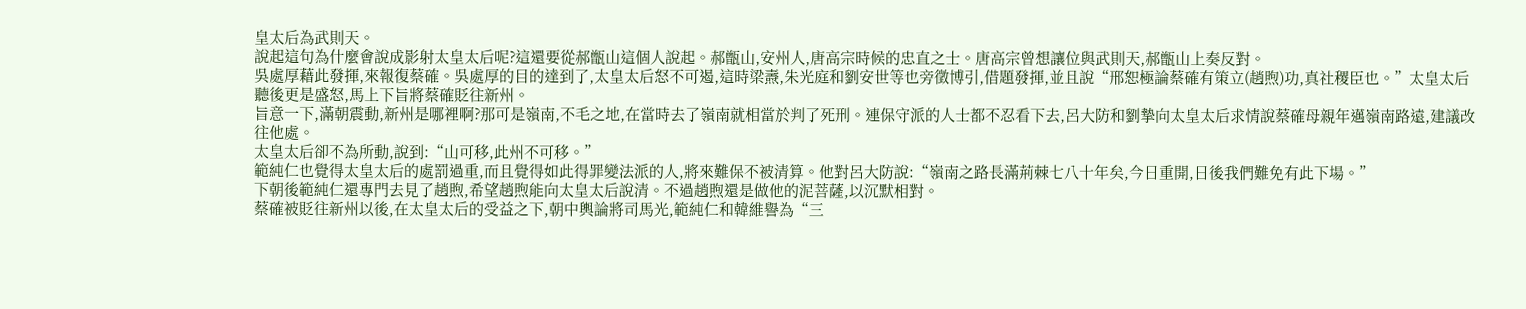皇太后為武則天。
說起這句為什麼會說成影射太皇太后呢?這還要從郝甑山這個人說起。郝甑山,安州人,唐高宗時候的忠直之士。唐高宗曾想讓位與武則天,郝甑山上奏反對。
吳處厚藉此發揮,來報復蔡確。吳處厚的目的達到了,太皇太后怒不可遏,這時梁燾,朱光庭和劉安世等也旁徵博引,借題發揮,並且說“邢恕極論蔡確有策立(趙煦)功,真社稷臣也。”太皇太后聽後更是盛怒,馬上下旨將蔡確貶往新州。
旨意一下,滿朝震動,新州是哪裡啊?那可是嶺南,不毛之地,在當時去了嶺南就相當於判了死刑。連保守派的人士都不忍看下去,呂大防和劉摯向太皇太后求情說蔡確母親年邁嶺南路遠,建議改往他處。
太皇太后卻不為所動,說到:“山可移,此州不可移。”
範純仁也覺得太皇太后的處罰過重,而且覺得如此得罪變法派的人,將來難保不被清算。他對呂大防說:“嶺南之路長滿荊棘七八十年矣,今日重開,日後我們難免有此下場。”
下朝後範純仁還專門去見了趙煦,希望趙煦能向太皇太后說清。不過趙煦還是做他的泥菩薩,以沉默相對。
蔡確被貶往新州以後,在太皇太后的受益之下,朝中輿論將司馬光,範純仁和韓維譽為“三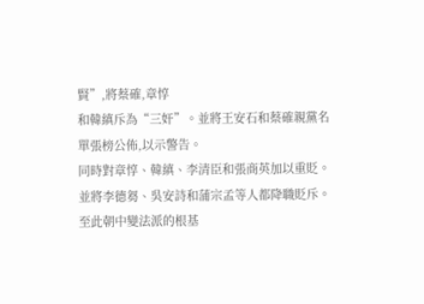賢”,將蔡確,章惇
和韓縝斥為“三奸”。並將王安石和蔡確親黨名單張榜公佈,以示警告。
同時對章惇、韓縝、李清臣和張商英加以重貶。並將李德芻、吳安詩和蒲宗孟等人都降職貶斥。至此朝中變法派的根基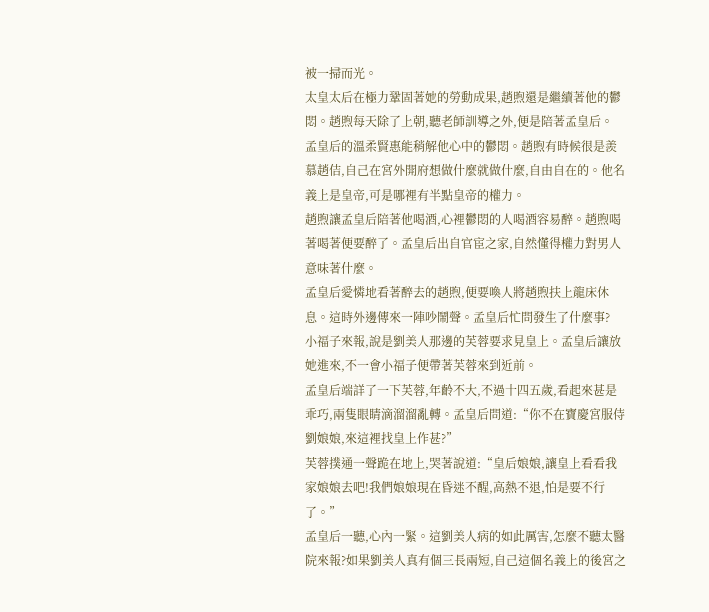被一掃而光。
太皇太后在極力鞏固著她的勞動成果,趙煦還是繼續著他的鬱悶。趙煦每天除了上朝,聽老師訓導之外,便是陪著孟皇后。
孟皇后的溫柔賢惠能稍解他心中的鬱悶。趙煦有時候很是羨慕趙佶,自己在宮外開府想做什麼就做什麼,自由自在的。他名義上是皇帝,可是哪裡有半點皇帝的權力。
趙煦讓孟皇后陪著他喝酒,心裡鬱悶的人喝酒容易醉。趙煦喝著喝著便要醉了。孟皇后出自官宦之家,自然懂得權力對男人意味著什麼。
孟皇后愛憐地看著醉去的趙煦,便要喚人將趙煦扶上龍床休息。這時外邊傳來一陣吵鬧聲。孟皇后忙問發生了什麼事?
小福子來報,說是劉美人那邊的芙蓉要求見皇上。孟皇后讓放她進來,不一會小福子便帶著芙蓉來到近前。
孟皇后端詳了一下芙蓉,年齡不大,不過十四五歲,看起來甚是乖巧,兩隻眼睛滴溜溜亂轉。孟皇后問道:“你不在寶慶宮服侍劉娘娘,來這裡找皇上作甚?”
芙蓉撲通一聲跪在地上,哭著說道:“皇后娘娘,讓皇上看看我家娘娘去吧!我們娘娘現在昏迷不醒,高熱不退,怕是要不行了。”
孟皇后一聽,心內一緊。這劉美人病的如此厲害,怎麼不聽太醫院來報?如果劉美人真有個三長兩短,自己這個名義上的後宮之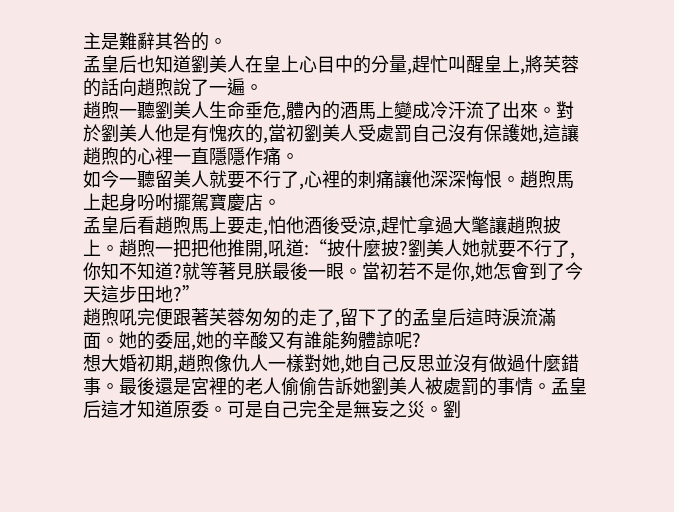主是難辭其咎的。
孟皇后也知道劉美人在皇上心目中的分量,趕忙叫醒皇上,將芙蓉的話向趙煦說了一遍。
趙煦一聽劉美人生命垂危,體內的酒馬上變成冷汗流了出來。對於劉美人他是有愧疚的,當初劉美人受處罰自己沒有保護她,這讓趙煦的心裡一直隱隱作痛。
如今一聽留美人就要不行了,心裡的刺痛讓他深深悔恨。趙煦馬上起身吩咐擺駕寶慶店。
孟皇后看趙煦馬上要走,怕他酒後受涼,趕忙拿過大氅讓趙煦披上。趙煦一把把他推開,吼道:“披什麼披?劉美人她就要不行了,你知不知道?就等著見朕最後一眼。當初若不是你,她怎會到了今天這步田地?”
趙煦吼完便跟著芙蓉匆匆的走了,留下了的孟皇后這時淚流滿面。她的委屈,她的辛酸又有誰能夠體諒呢?
想大婚初期,趙煦像仇人一樣對她,她自己反思並沒有做過什麼錯事。最後還是宮裡的老人偷偷告訴她劉美人被處罰的事情。孟皇后這才知道原委。可是自己完全是無妄之災。劉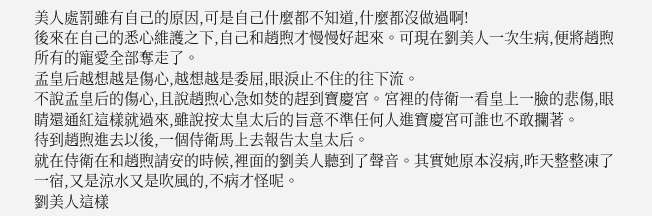美人處罰雖有自己的原因,可是自己什麼都不知道,什麼都沒做過啊!
後來在自己的悉心維護之下,自己和趙煦才慢慢好起來。可現在劉美人一次生病,便將趙煦所有的寵愛全部奪走了。
孟皇后越想越是傷心,越想越是委屈,眼淚止不住的往下流。
不說孟皇后的傷心,且說趙煦心急如焚的趕到寶慶宮。宮裡的侍衛一看皇上一臉的悲傷,眼睛還通紅這樣就過來,雖說按太皇太后的旨意不準任何人進寶慶宮可誰也不敢攔著。
待到趙煦進去以後,一個侍衛馬上去報告太皇太后。
就在侍衛在和趙煦請安的時候,裡面的劉美人聽到了聲音。其實她原本沒病,昨天整整凍了一宿,又是涼水又是吹風的,不病才怪呢。
劉美人這樣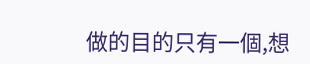做的目的只有一個,想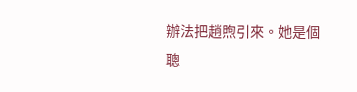辦法把趙煦引來。她是個聰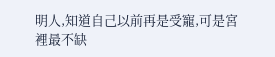明人,知道自己以前再是受寵,可是宮裡最不缺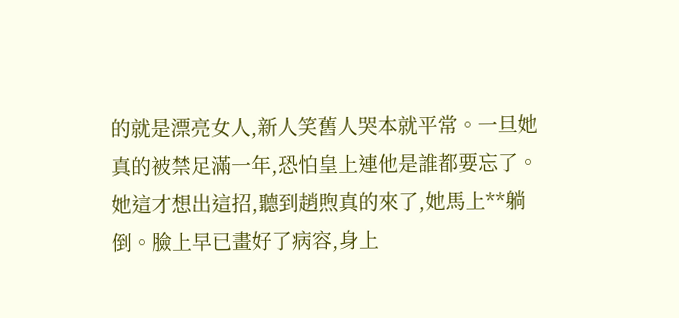的就是漂亮女人,新人笑舊人哭本就平常。一旦她真的被禁足滿一年,恐怕皇上連他是誰都要忘了。
她這才想出這招,聽到趙煦真的來了,她馬上**躺倒。臉上早已畫好了病容,身上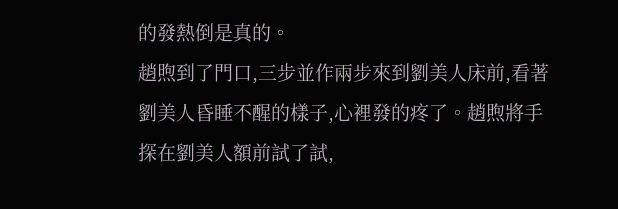的發熱倒是真的。
趙煦到了門口,三步並作兩步來到劉美人床前,看著劉美人昏睡不醒的樣子,心裡發的疼了。趙煦將手探在劉美人額前試了試,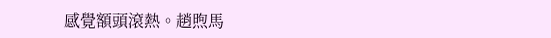感覺額頭滾熱。趙煦馬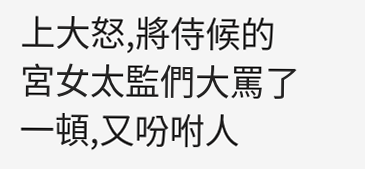上大怒,將侍候的宮女太監們大罵了一頓,又吩咐人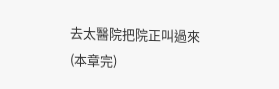去太醫院把院正叫過來
(本章完)